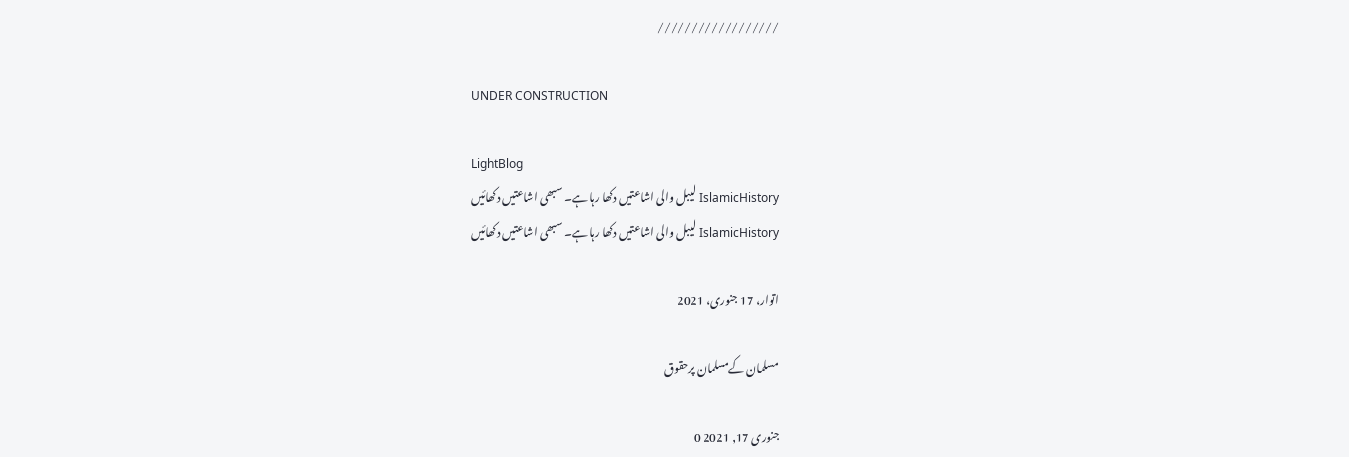//////////////////

UNDER CONSTRUCTION

LightBlog
IslamicHistory لیبل والی اشاعتیں دکھا رہا ہے۔ سبھی اشاعتیں دکھائیں
IslamicHistory لیبل والی اشاعتیں دکھا رہا ہے۔ سبھی اشاعتیں دکھائیں

اتوار، 17 جنوری، 2021

مسلمان کےمسلمان پرحقوق

جنوری 17, 2021 0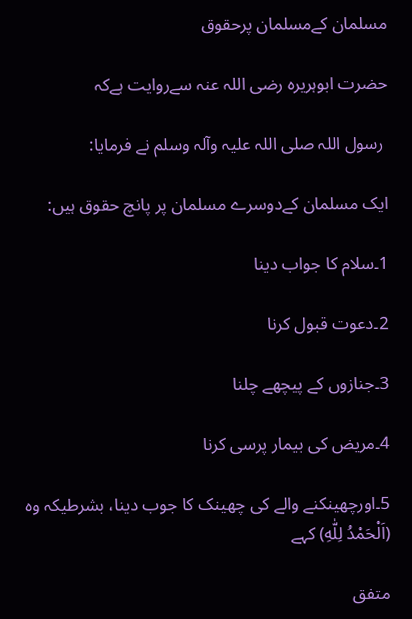مسلمان کےمسلمان پرحقوق

حضرت ابوہریرہ رضی اللہ عنہ سےروایت ہےکہ

 رسول اللہ صلی اللہ علیہ وآلہ وسلم نے فرمایا:

ایک مسلمان کےدوسرے مسلمان پر پانچ حقوق ہیں:

1۔سلام کا جواب دینا

2۔دعوت قبول کرنا

3۔جنازوں کے پیچھے چلنا

4۔مریض کی بیمار پرسی کرنا

5۔اورچھینکنے والے کی چھینک کا جوب دینا، بشرطیکہ وہ (اَلْحَمْدُ لِلّٰهِ) کہے

متفق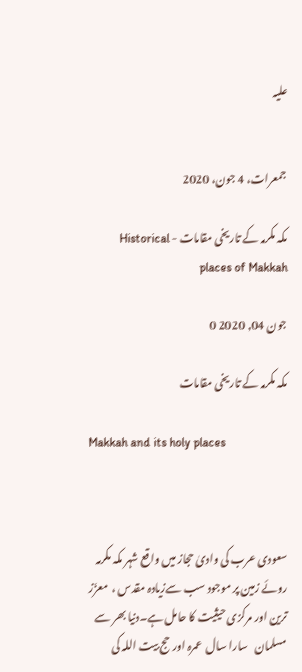علیہ


جمعرات، 4 جون، 2020

مکہ مکرمہ کے تاریخی مقامات - Historical places of Makkah

جون 04, 2020 0

مکہ مکرمہ کے تاریخی مقامات

Makkah and its holy places



سعودی عرب کی وادیٰ حجاز میں واقع شہر مکہ مکرمہ روئے زمین پر موجود سب سےزیادہ مقدس ،  معزّز ترین اور مرکزی حیثیت کا حامل ہے۔دنیا بھر سے مسلمان   سارا سال  عمرہ اور حج بیت اللہ کی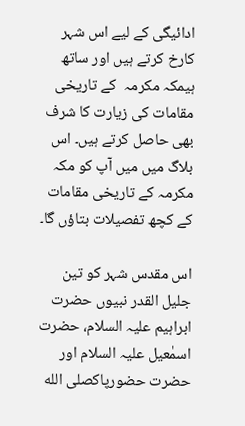ادائیگی کے لیے اس شہر کارخ کرتے ہیں اور ساتھ ہیمکہ مکرمہ  کے تاریخی مقامات کی زیارت کا شرف بھی حاصل کرتے ہیں۔ اس بلاگ میں میں آپ کو مکہ مکرمہ کے تاریخی مقامات کے کچھ تفصیلات بتاؤں گا۔

اس مقدس شہر کو تین جلیل القدر نبیوں حضرت ابراہیم علیہ السلام، حضرت اسمٰعیل علیہ السلام اور حضرت حضورپاکصلى الله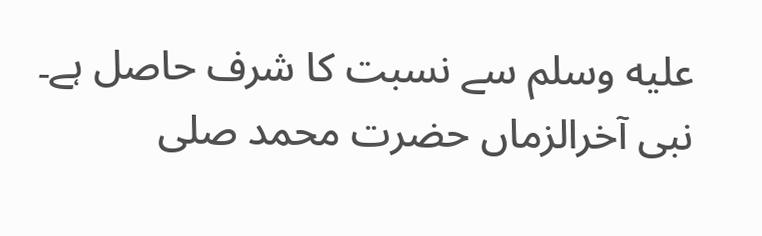عليه وسلم سے نسبت کا شرف حاصل ہے۔
نبی آخرالزماں حضرت محمد صلی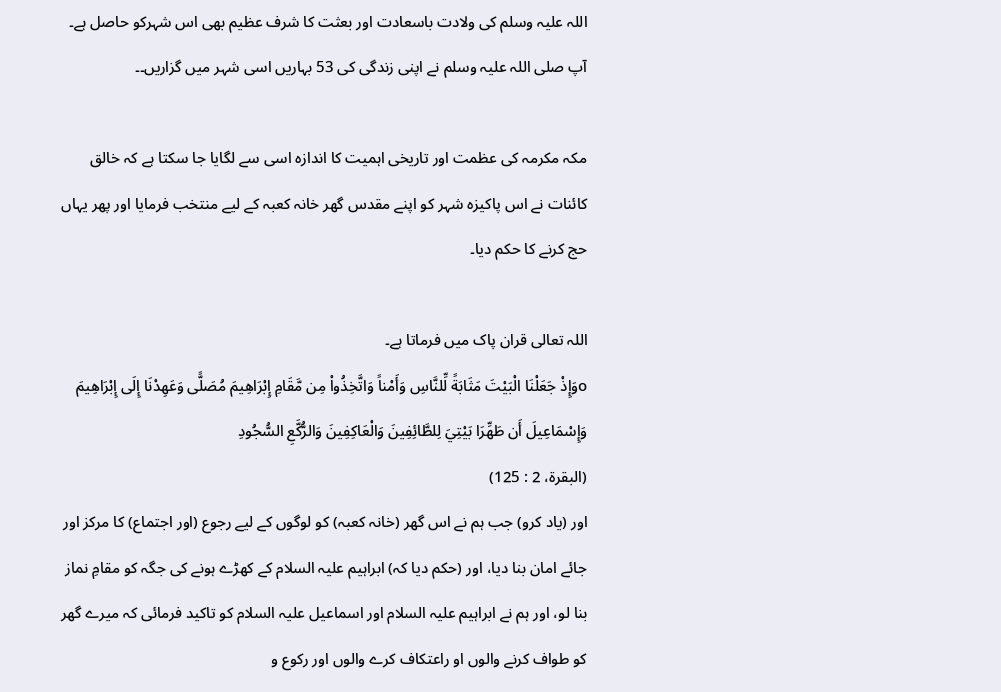اللہ علیہ وسلم کی ولادت باسعادت اور بعثت کا شرف عظیم بھی اس شہرکو حاصل ہے۔ آپ صلی اللہ علیہ وسلم نے اپنی زندگی کی 53 بہاریں اسی شہر میں گزاریں۔۔

مکہ مکرمہ کی عظمت اور تاریخی اہمیت کا اندازہ اسی سے لگایا جا سکتا ہے کہ خالق کائنات نے اس پاکیزہ شہر کو اپنے مقدس گھر خانہ کعبہ کے لیے منتخب فرمایا اور پھر یہاں حج کرنے کا حکم دیا۔

اللہ تعالی قران پاک میں فرماتا ہے۔
oوَإِذْ جَعَلْنَا الْبَيْتَ مَثَابَةً لِّلنَّاسِ وَأَمْناً وَاتَّخِذُواْ مِن مَّقَامِ إِبْرَاهِيمَ مُصَلًّى وَعَهِدْنَا إِلَى إِبْرَاهِيمَ وَإِسْمَاعِيلَ أَن طَهِّرَا بَيْتِيَ لِلطَّائِفِينَ وَالْعَاكِفِينَ وَالرُّكَّعِ السُّجُودِ
(البقرة، 2 : 125)
اور (یاد کرو) جب ہم نے اس گھر (خانہ کعبہ) کو لوگوں کے لیے رجوع (اور اجتماع) کا مرکز اور جائے امان بنا دیا، اور (حکم دیا کہ) ابراہیم علیہ السلام کے کھڑے ہونے کی جگہ کو مقامِ نماز بنا لو، اور ہم نے ابراہیم علیہ السلام اور اسماعیل علیہ السلام کو تاکید فرمائی کہ میرے گھر کو طواف کرنے والوں او راعتکاف کرے والوں اور رکوع و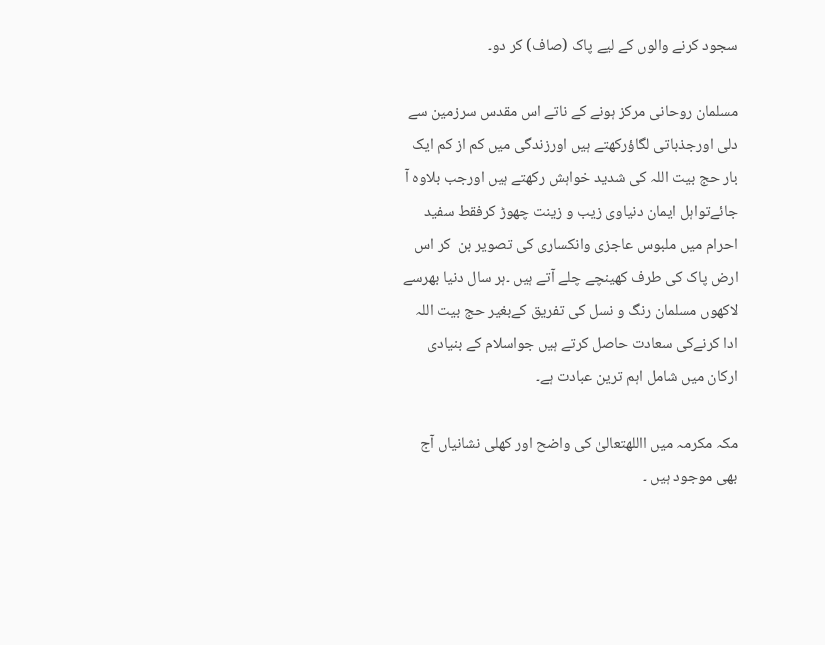سجود کرنے والوں کے لیے پاک (صاف) کر دو۔

مسلمان روحانی مرکز ہونے کے ناتے اس مقدس سرزمین سے دلی اورجذباتی لگاؤرکھتے ہیں اورزندگی میں کم از کم ایک بار حج بیت اللہ کی شدید خواہش رکھتے ہیں اورجب بلاوہ آ جائےتواہل ایمان دنیاوی زیب و زینت چھوڑ کرفقط سفید احرام میں ملبوس عاجزی وانکساری کی تصویر بن  کر اس ارض پاک کی طرف کھینچے چلے آتے ہیں ۔ہر سال دنیا بھرسے  لاکھوں مسلمان رنگ و نسل کی تفریق کےبغیر حج بیت اللہ ادا کرنےکی سعادت حاصل کرتے ہیں جواسلام کے بنیادی ارکان میں شامل اہم ترین عبادت ہے۔

مکہ مکرمہ میں االلهتعالیٰ کی واضح اور کھلی نشانیاں آج بھی موجود ہیں ۔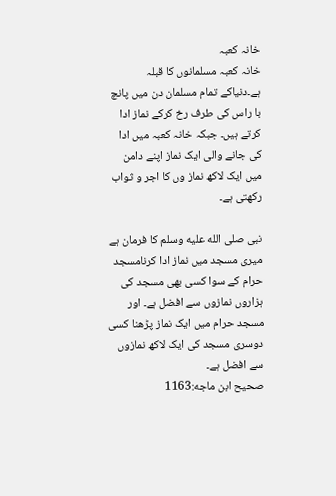خانہ کعبہ
خانہ کعبہ مسلمانوں کا قبلہ ہے۔دنیاکے تمام مسلمان دن میں پانچ با راس کی طرف رخ کرکے نماز ادا کرتے ہیں۔ جبکہ خانہ کعبہ میں ادا کی جانے والی ایک نماز اپنے دامن میں ایک لاکھ نماز وں کا اجر و ثواب رکھتی ہے۔

نبی صلى الله عليه وسلم کا فرمان ہے
میری مسجد میں نماز ادا کرنامسجد حرام کے سوا کسی بھی مسجد کی ہزاروں نمازوں سے افضل ہے۔ اور مسجد حرام میں ایک نماز پڑھنا کسی دوسری مسجد کی ایک لاکھ نمازوں سے افضل ہے۔
صحيح ابن ماجه:1163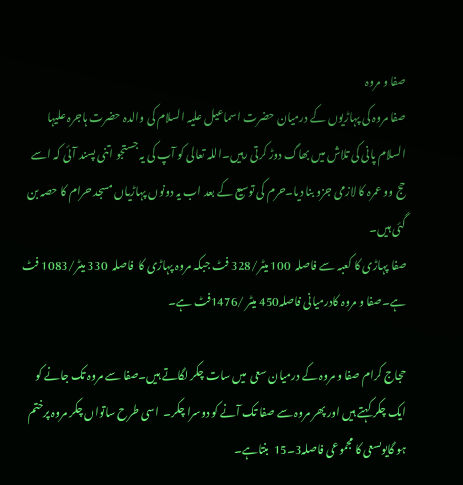صفا و مروہ
صفا مروہ کی پہاڑیوں کے درمیان حضرت اسماعیل علیہ السلام کی والدہ حضرت ہاجرہ علیہا السلام پانی کی تلاش میں بھاگ دوڑ کرتی رہیں۔اللہ تعالی کو آپ کی یہ جستجو اتنی پسند آئی کہ اسے حج وو عمرہ کا لازمی جزو بنا دیا۔حرم کی توسیع کے بعد اب یہ دونوں پہاڑیاں مسجد حرام کا حصہ بن گئی ہیں۔
صفا پہاڑی کا کعبہ سے فاصلہ  100 میٹر/328 فٹ جبکہ مروہ پہاڑی کا  فاصلہ  330 میٹر/1083 فٹ ہے۔صفا و مروہ کادرمیانی فاصلہ450 میٹر /1476فٹ ہے۔

حجاج کرام صفا و مروہ کے درمیان سعی  میں سات چکر لگاتے ہیں۔صفا سے مروہ تک جانے کو ایک چکر کہتے ہیں اور پھر مروہ سے صفا تک آنے کو دوسرا چکر۔  اسی طرح ساتواں چکر مروہ پرختم ہو گایوںسعی کا مجموعی فاصلہ3۔15  بنتاہے۔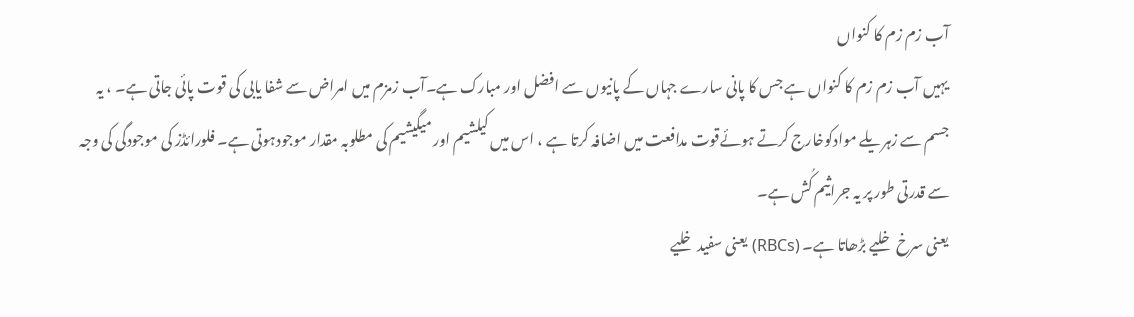آب زم زم کا کنواں
یہیں آب زم زم کا کنواں ہے جس کا پانی سارے جہاں کے پانیوں سے افضل اور مبارک ہے۔آب زمزم میں امراض سے شفا یابی کی قوت پائی جاتی ہے۔ ، یہ جسم سے زہریلے موادکوخارج کرتے ہوئےقوت مدافعت میں اضافہ کرتا ہے ، اس میں کیلشیم اور میگیشیم کی مطلوبہ مقدار موجودہوتی ہے۔ فلورائڈز کی موجودگی کی وجہ سے قدرتی طور پر یہ جراثیم کُش ہے۔
یعنی سرخ خلیے بڑھاتا ہے۔ (RBCs) یعنی سفید خلیے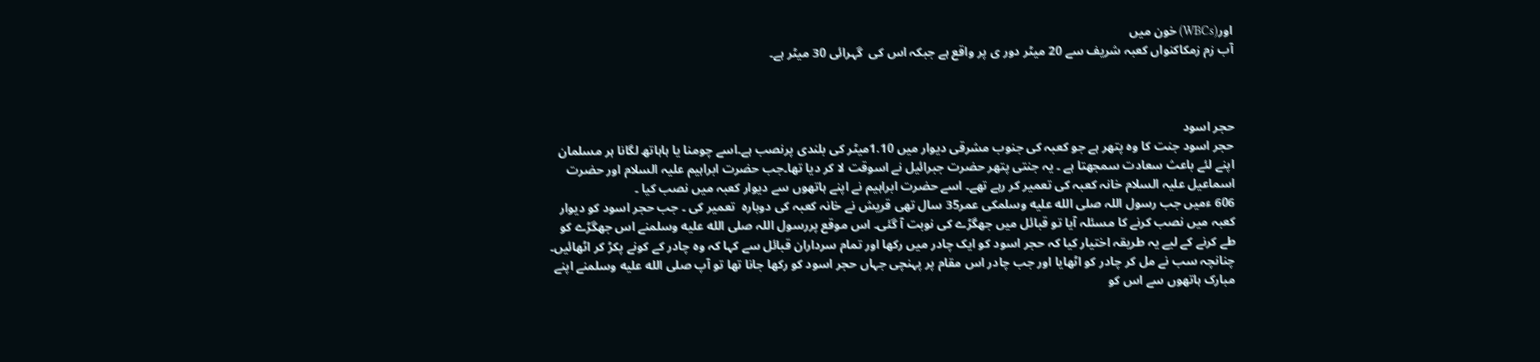اور(WBCs) خون میں
آب زم زمکاکنواں کعبہ شریف سے 20 میٹر دور ی پر واقع ہے جبکہ اس کی  گہرائی 30 میٹر ہے۔



حجر اسود
حجر اسود جنت کا وہ پتھر ہے جو کعبہ کی جنوب مشرقی دیوار میں 1.10میٹر کی بلندی پرنصب ہے۔اسے چومنا یا ہاہاتھ لگانا ہر مسلمان اپنے لئے باعث سعادت سمجھتا ہے ۔ یہ جنتی پتھر حضرت جبرائیل نے اسوقت لا کر دیا تھا۔جب حضرت ابراہیم علیہ السلام اور حضرت اسماعیل علیہ السلام خانہ کعبہ کی تعمیر کر رہے تھے۔ اسے حضرت ابراہیم نے اپنے ہاتھوں سے دیوار کعبہ میں نصب کیا ۔
606 ءمیں جب رسول اللہ صلى الله عليه وسلمکی عمر35 سال تھی قریش نے خانہ کعبہ کی دوبارہ  تعمیر کی ۔ جب حجر اسود کو دیوار کعبہ میں نصب کرنے کا مسئلہ آیا تو قبائل میں جھگڑے کی نوبت آ گئی۔ اس موقع پررسول اللہ صلى الله عليه وسلمنے اس جھگڑے کو طے کرنے کے لیے یہ طریقہ اختیار کیا کہ حجر اسود کو ایک چادر میں رکھا اور تمام سرداران قبائل سے کہا کہ وہ چادر کے کونے پکڑ کر اٹھائیں۔ چنانچہ سب نے مل کر چادر کو اٹھایا اور جب چادر اس مقام پر پہنچی جہاں حجر اسود کو رکھا جانا تھا تو آپ صلى الله عليه وسلمنے اپنے مبارک ہاتھوں سے اس کو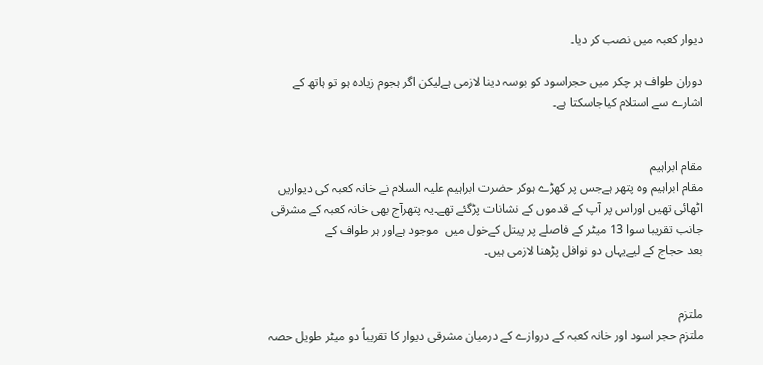دیوار کعبہ میں نصب کر دیا۔

دوران طواف ہر چکر میں حجراسود کو بوسہ دینا لازمی ہےلیکن اگر ہجوم زیادہ ہو تو ہاتھ کے اشارے سے استلام کیاجاسکتا ہے۔


مقام ابراہیم
مقام ابراہیم وہ پتھر ہےجس پر کھڑے ہوکر حضرت ابراہیم علیہ السلام نے خانہ کعبہ کی دیواریں اٹھائی تھیں اوراس پر آپ کے قدموں کے نشانات پڑگئے تھے۔یہ پتھرآج بھی خانہ کعبہ کے مشرقی  جانب تقریبا سوا 13 میٹر کے فاصلے پر پیتل کےخول میں  موجود ہےاور ہر طواف کے
بعد حجاج کے لیےیہاں دو نوافل پڑھنا لازمی ہیں۔


ملتزم
ملتزم حجر اسود اور خانہ کعبہ کے دروازے کے درمیان مشرقی دیوار کا تقریباً دو میٹر طویل حصہ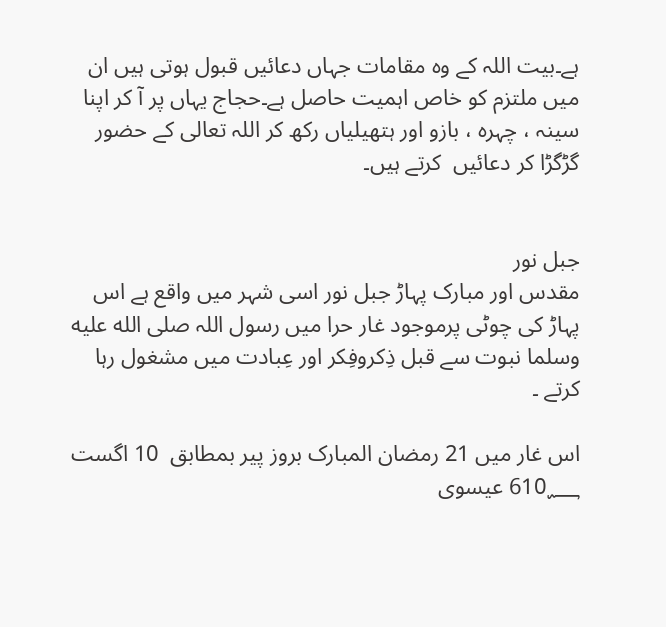ہے۔بیت اللہ کے وہ مقامات جہاں دعائیں قبول ہوتی ہیں ان میں ملتزم کو خاص اہمیت حاصل ہے۔حجاج یہاں پر آ کر اپنا سينہ ، چہرہ ، بازو اور ہتھيلياں رکھ کر اللہ تعالی کے حضور گڑگڑا کر دعائیں  کرتے ہیں۔


جبل نور
مقدس اور مبارک پہاڑ جبل نور اسی شہر میں واقع ہے اس پہاڑ کی چوٹی پرموجود غار حرا میں رسول اللہ صلى الله عليه وسلما نبوت سے قبل ذِکروفِکر اور عِبادت میں مشغول رہا کرتے ۔

اس غار میں 21 رمضان المبارک بروز پیر بمطابق  10 اگست 610؁ عیسوی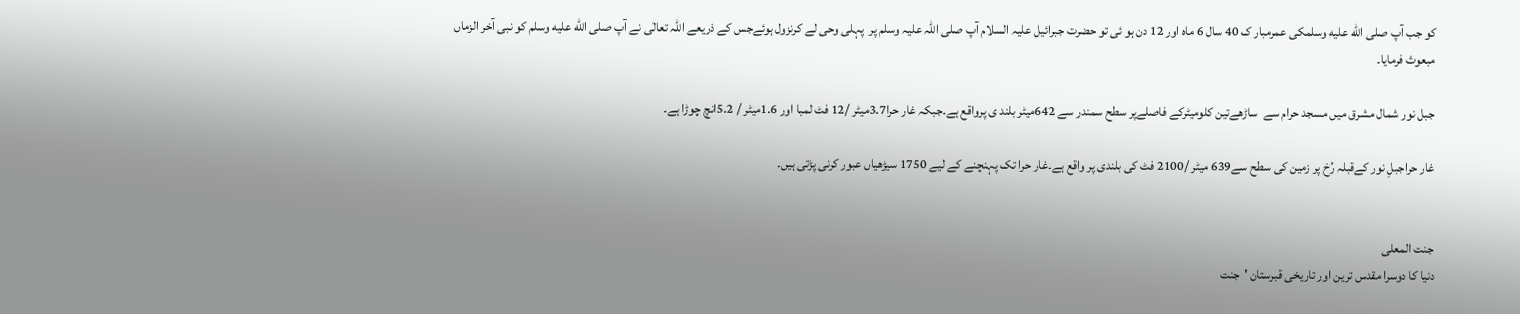کو جب آپ صلى الله عليه وسلمکی عمرمبار ک 40 سال 6 ماہ اور 12 دن ہو ئی تو حضرت جبرائیل علیہ السلام آپ صلی اللہ علیہ وسلم پر  پہلی وحی لے کرنزول ہوئےجس کے ذریعے اللہ تعالٰی نے آپ صلى الله عليه وسلم کو نبی آخر الزماں
مبعوث فرمایا۔

جبل نور شمال مشرق میں مسجد حرام سے  ساڑھےتین کلومیٹرکے فاصلےپر سطح سمندر سے 642میٹر بلند ی پرواقع ہے۔جبکہ غار حرا3.7میٹر /12 فٹ لمبا اور 1.6میٹر / 5.2انچ چوڑا ہے۔

غار حراجبلِ نور کےقبلہ رُخ پر زمین کی سطح سے639 میٹر /2100 فٹ کی بلندی پر واقع ہے۔غار حرا تک پہنچنے کے لیے 1750 سیڑھیاں عبور کرنی پڑتی ہیں۔


جنت المعلی
دنیا کا دوسرا مقدس ترین اور تاریخی قبرستان 'جنت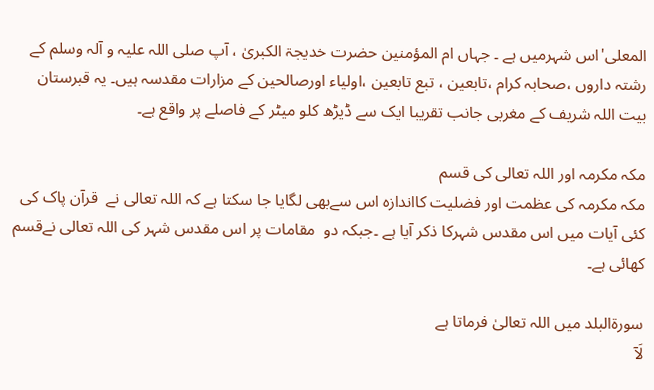المعلی'اس شہرمیں ہے ۔ جہاں ام المؤمنین حضرت خدیجۃ الکبریٰ ، آپ صلی اللہ علیہ و آلہ وسلم کے رشتہ داروں ،صحابہ کرام ،تابعین ، تبع تابعین ،اولیاء اورصالحین کے مزارات مقدسہ ہیں۔ یہ قبرستان بیت اللہ شریف کے مغربی جانب تقریبا ایک سے ڈیڑھ کلو میٹر کے فاصلے پر واقع ہے۔

مکہ مکرمہ اور اللہ تعالی کی قسم
مکہ مکرمہ کی عظمت اور فضلیت کااندازہ اس سےبھی لگایا جا سکتا ہے کہ اللہ تعالی نے  قرآن پاک کی کئی آیات میں اس مقدس شہرکا ذکر آیا ہے ۔جبکہ دو  مقامات پر اس مقدس شہر کی اللہ تعالی نےقسم کھائی ہے۔

سورۃالبلد میں اللہ تعالیٰ فرماتا ہے
لَآ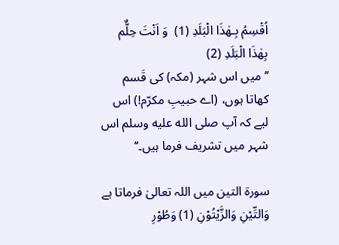اُقْسِمُ بِـهٰذَا الْبَلَدِ (1)  وَ اَنْتَ حِلٌّم بِهٰذَا الْبَلَدِ (2)
’’میں اس شہر (مکہ) کی قَسم کھاتا ہوں، (اے حبیبِ مکرّم!) اس لیے کہ آپ صلى الله عليه وسلم اس شہر میں تشریف فرما ہیں۔‘‘

سورۃ التین میں اللہ تعالیٰ فرماتا ہے
وَالتِّيْنِ وَالزَّيْتُوْنِ (1) وَطُوْرِ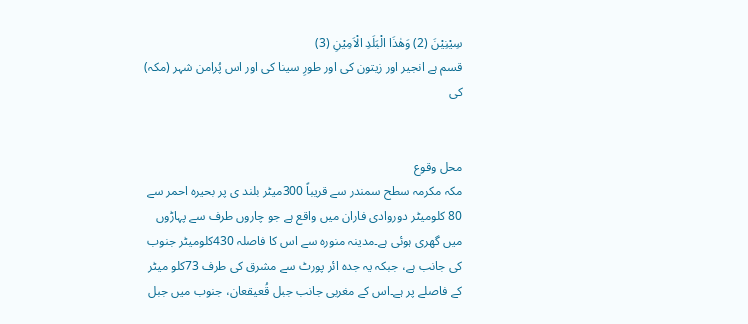سِيْنِيْنَ (2) وَهٰذَا الْبَلَدِ الْاَمِيْنِ (3)
قسم ہے انجیر اور زیتون کی اور طورِ سینا کی اور اس پُرامن شہر (مکہ) کی


محل وقوع
مکہ مکرمہ سطح سمندر سے قریباً 300میٹر بلند ی پر بحیرہ احمر سے 80 کلومیٹر دوروادی فاران میں واقع ہے جو چاروں طرف سے پہاڑوں میں گھری ہوئی ہے۔مدینہ منورہ سے اس کا فاصلہ 430کلومیٹر جنوب کی جانب ہے، جبکہ یہ جدہ ائر پورٹ سے مشرق کی طرف 73کلو میٹر کے فاصلے پر ہے۔اس کے مغربی جانب جبل قُعیقعان، جنوب میں جبل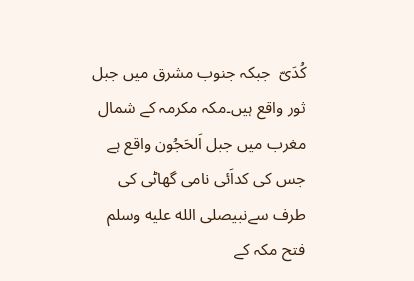کُدَیّ  جبکہ جنوب مشرق میں جبل ثور واقع ہیں۔مکہ مکرمہ کے شمال مغرب میں جبل اَلحَجُون واقع ہے جس کی کداَئی نامی گھاٹی کی طرف سےنبیصلى الله عليه وسلم فتح مکہ کے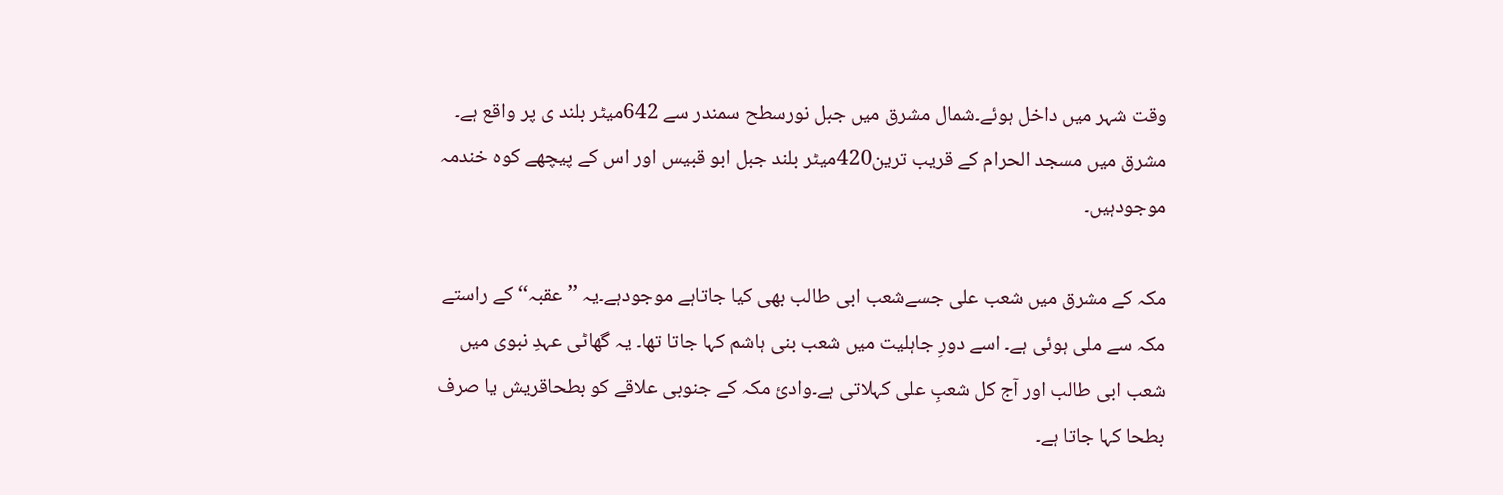وقت شہر میں داخل ہوئے۔شمال مشرق میں جبل نورسطح سمندر سے 642میٹر بلند ی پر واقع ہے۔ مشرق میں مسجد الحرام کے قریب ترین420میٹر بلند جبل ابو قبیس اور اس کے پیچھے کوہ خندمہ موجودہیں۔

مکہ کے مشرق میں شعب علی جسےشعب ابی طالب بھی کیا جاتاہے موجودہے۔یہ ’’عقبہ‘‘ کے راستے مکہ سے ملی ہوئی ہے۔ اسے دورِ جاہلیت میں شعب بنی ہاشم کہا جاتا تھا۔ یہ گھاٹی عہدِ نبوی میں شعب ابی طالب اور آج کل شعبِ علی کہلاتی ہے۔وادیٔ مکہ کے جنوبی علاقے کو بطحاقریش یا صرف بطحا کہا جاتا ہے۔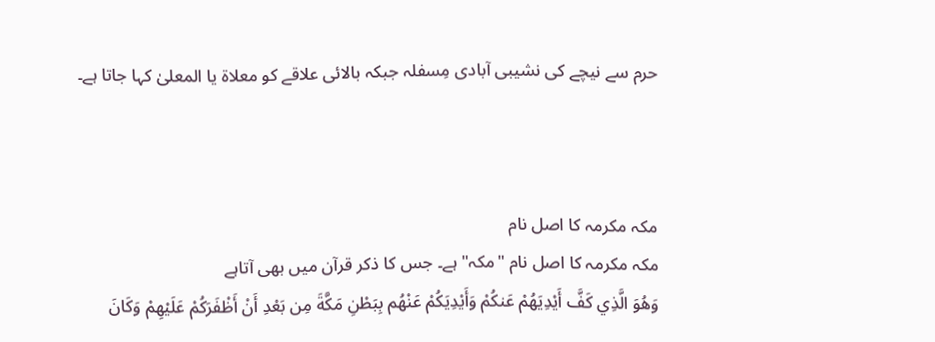حرم سے نیچے کی نشیبی آبادی مِسفلہ جبکہ بالائی علاقے کو معلاۃ یا المعلیٰ کہا جاتا ہے۔



مکہ مکرمہ کا اصل نام
مکہ مکرمہ کا اصل نام "مکہ" ہے۔ جس کا ذکر قرآن میں بھی آتاہے
وَهُوَ الَّذِي كَفَّ أَيْدِيَهُمْ عَنكُمْ وَأَيْدِيَكُمْ عَنْهُم بِبَطْنِ مَكَّةَ مِن بَعْدِ أَنْ أَظْفَرَكُمْ عَلَيْهِمْ وَكَانَ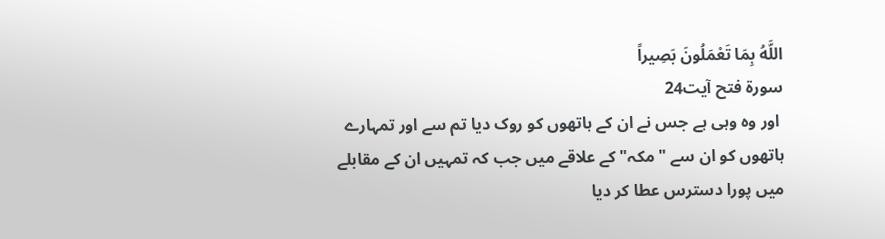اللَّهُ بِمَا تَعْمَلُونَ بَصِيراً
سورۃ فتح آیت24
 اور وہ وہی ہے جس نے ان کے ہاتھوں کو روک دیا تم سے اور تمہارے ہاتھوں کو ان سے "مکہ" کے علاقے میں جب کہ تمہیں ان کے مقابلے میں پورا دسترس عطا کر دیا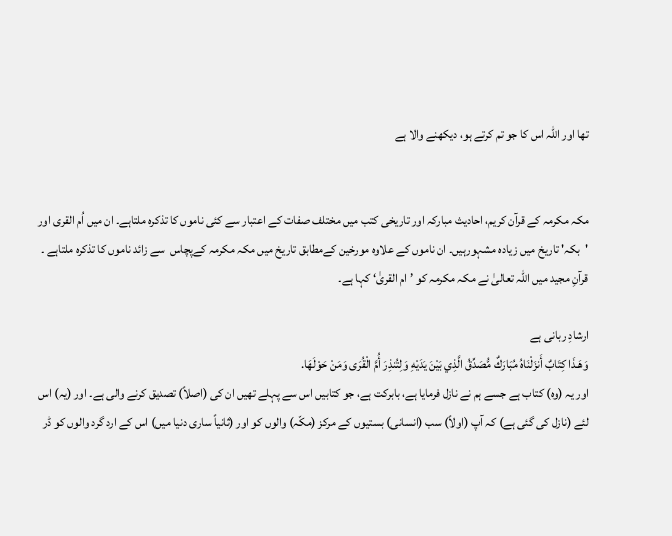تھا اور اللہ اس کا جو تم کرتے ہو، دیکھنے والا ہے


مکہ مکرمہ کے قرآن کریم، احادیث مبارکہ اور تاریخی کتب میں مختلف صفات کے اعتبار سے کئی ناموں کا تذکرہ ملتاہے۔ ان میں اُم القری اور 'بکہ' تاریخ میں‌ زیادہ مشہورہیں۔ ان ناموں کے علاوہ مورخین کےمطابق تاریخ میں مکہ مکرمہ کےپچاس  سے زائد ناموں کا تذکرہ ملتاہے ۔
قرآنِ مجید میں اللہ تعالیٰ نے مکہ مکرمہ کو ’ام القریٰ‘ کہا ہے۔

ارشادِ ربانی ہے
وَهَـذَا كِتَابٌ أَنزَلْنَاهُ مُبَارَكٌ مُّصَدِّقُ الَّذِي بَيْنَ يَدَيْهِ وَلِتُنذِرَ أُمَّ الْقُرَى وَمَنْ حَوْلَهَا.
اور یہ (وہ) کتاب ہے جسے ہم نے نازل فرمایا ہے، بابرکت ہے، جو کتابیں اس سے پہلے تھیں ان کی (اصلاً) تصدیق کرنے والی ہے۔ اور (یہ) اس لئے (نازل کی گئی ہے) کہ آپ (اولاً) سب (انسانی) بستیوں کے مرکز (مکّہ) والوں کو اور (ثانیاً ساری دنیا میں) اس کے ارد گرد والوں کو ڈر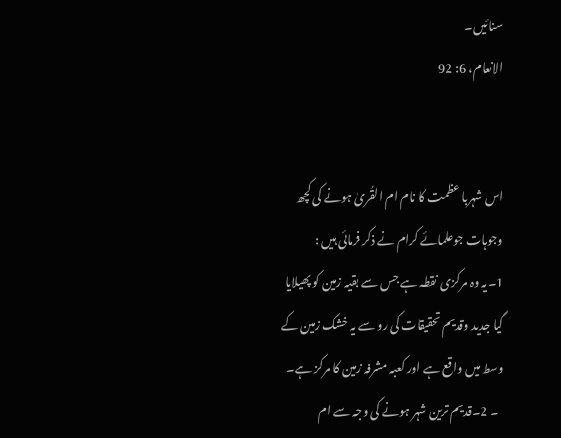سنائیں۔
الانعام، 6: 92


اس شہربا عظمت کا نام ام القُریٰ ہونے کی کچھ  وجوہات جوعلمائے کرام نے ذکر فرمائی ہیں :
1۔یہ وہ مرکزی نقطہ ہے جس سے بقیہ زمین کو پھیلایا گیا جدید وقدیم تحقیقات کی رو سے یہ خشک زمین کے وسط میں واقع ہے اور کعبہ مشرفہ زمین کا مرکز ہے۔
  ۔ 2۔قدیم ترین شہر ہونے کی وجہ سے ام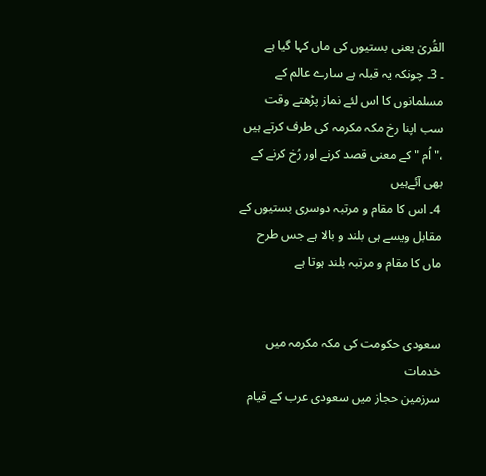القُریٰ یعنی بستیوں کی ماں کہا گیا ہے
۔ 3۔ چونکہ یہ قبلہ ہے سارے عالم کے مسلمانوں کا اس لئے نماز پڑھتے وقت سب اپنا رخ مکہ مکرمہ کی طرف کرتے ہیں ،" اُم " کے معنی قصد کرنے اور رُخ کرنے کے بھی آئےہیں
 4۔ اس کا مقام و مرتبہ دوسری بستیوں کے مقابل ویسے ہی بلند و بالا ہے جس طرح ماں کا مقام و مرتبہ بلند ہوتا ہے


سعودی حکومت کی مکہ مکرمہ میں خدمات
سرزمین حجاز میں سعودی عرب کے قیام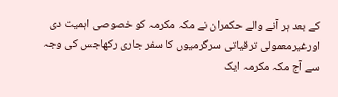کے بعد ہر آنے والے حکمران نے مکہ مکرمہ کو خصوصی اہمیت دی اورغیرمعمولی ترقیاتی سرگرمیوں کا سفر جاری رکھاجس کی وجہ سے آج مکہ مکرمہ ایک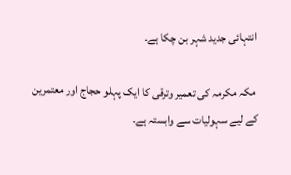انتہائی جدید شہر بن چکا ہے۔

 مکہ مکرمہ کی تعمیر وترقی کا ایک پہلو حجاج اور معتمرین کے لیے سہولیات سے وابستہ ہے۔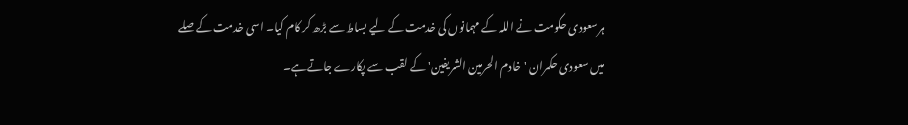ہرسعودی حکومت نے اللہ کے مہمانوں کی خدمت کے لیے بساط سے بڑھ کر کام کیا۔ اسی خدمت کے صلے میں سعودی حکمران 'خادم الحرمین الشریفین' کے لقب سے پکارے جاتےہے۔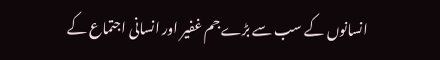انسانوں کے سب سے بڑے جم غفیر اور انسانی اجتماع کے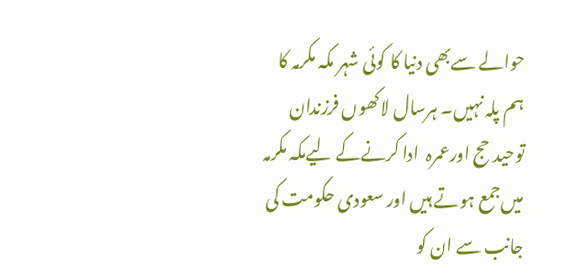حوالے سےبھی دنیا کا کوئی شہر مکہ مکرمہ کا ہم پلہ نہیں۔ ہرسال لاکھوں‌ فرزندان توحید حج اورعمرہ  ادا کرنےکے لیےمکہ مکرمہ میں‌جمع ہوتے ہیں اور سعودی حکومت کی جانب سے ان کو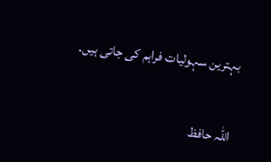بہترین سہولیات فراہم کی جاتی ہیں۔


 اللہ حافظ